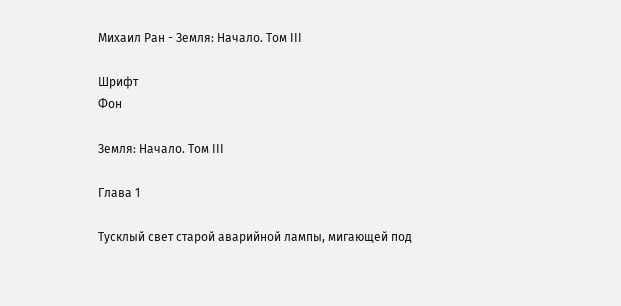Михаил Ран - Земля: Начало. Том III

Шрифт
Фон

Земля: Начало. Том III

Глава 1

Тусклый свет старой аварийной лампы, мигающей под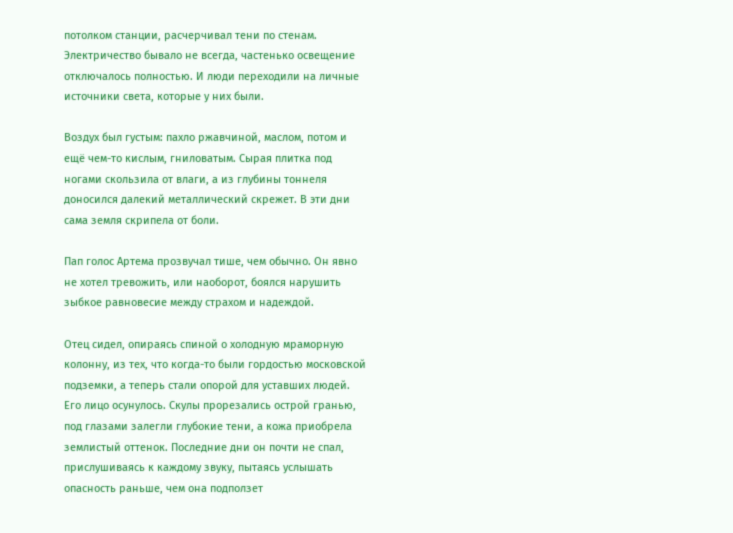потолком станции, расчерчивал тени по стенам. Электричество бывало не всегда, частенько освещение отключалось полностью. И люди переходили на личные источники света, которые у них были.

Воздух был густым: пахло ржавчиной, маслом, потом и ещё чем-то кислым, гниловатым. Сырая плитка под ногами скользила от влаги, а из глубины тоннеля доносился далекий металлический скрежет. В эти дни сама земля скрипела от боли.

Пап голос Артема прозвучал тише, чем обычно. Он явно не хотел тревожить, или наоборот, боялся нарушить зыбкое равновесие между страхом и надеждой.

Отец сидел, опираясь спиной о холодную мраморную колонну, из тех, что когда-то были гордостью московской подземки, а теперь стали опорой для уставших людей. Его лицо осунулось. Скулы прорезались острой гранью, под глазами залегли глубокие тени, а кожа приобрела землистый оттенок. Последние дни он почти не спал, прислушиваясь к каждому звуку, пытаясь услышать опасность раньше, чем она подползет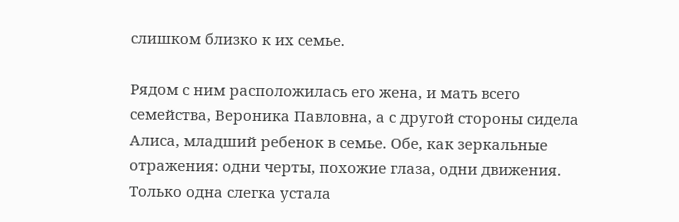слишком близко к их семье.

Рядом с ним расположилась его жена, и мать всего семейства, Вероника Павловна, а с другой стороны сидела Алиса, младший ребенок в семье. Обе, как зеркальные отражения: одни черты, похожие глаза, одни движения. Только одна слегка устала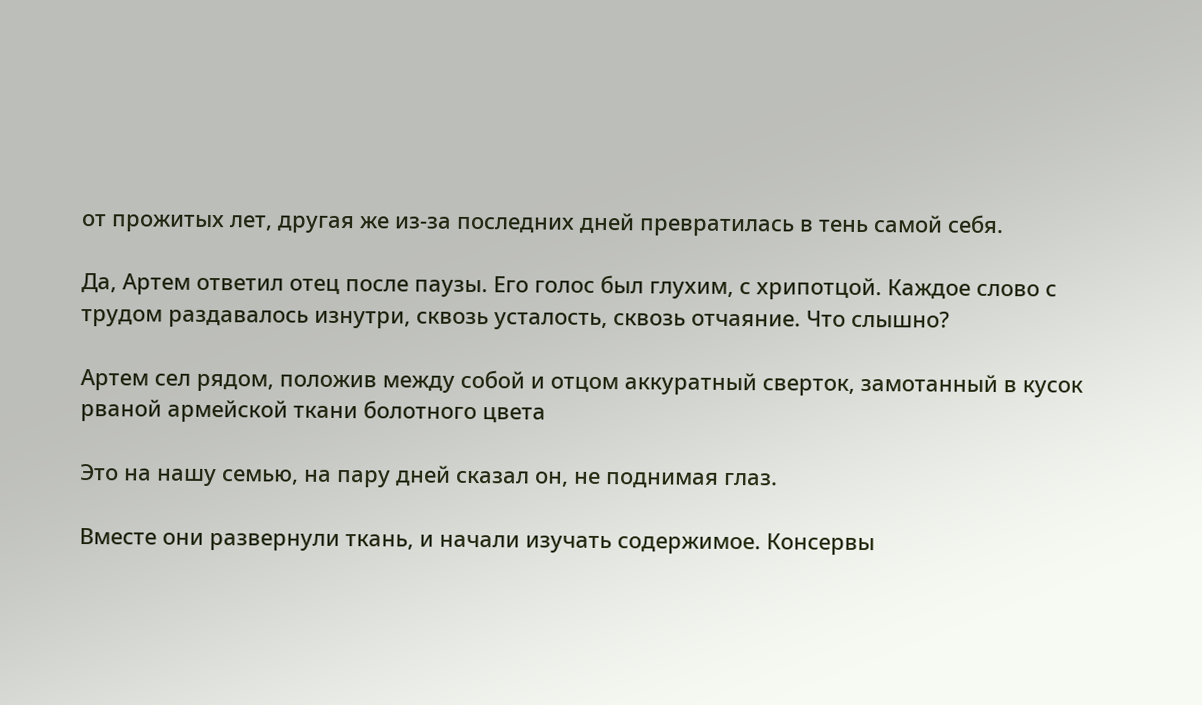от прожитых лет, другая же из-за последних дней превратилась в тень самой себя.

Да, Артем ответил отец после паузы. Его голос был глухим, с хрипотцой. Каждое слово с трудом раздавалось изнутри, сквозь усталость, сквозь отчаяние. Что слышно?

Артем сел рядом, положив между собой и отцом аккуратный сверток, замотанный в кусок рваной армейской ткани болотного цвета

Это на нашу семью, на пару дней сказал он, не поднимая глаз.

Вместе они развернули ткань, и начали изучать содержимое. Консервы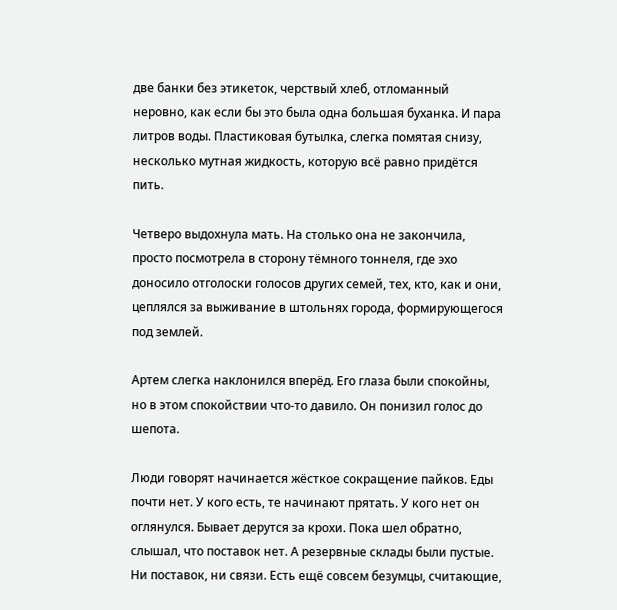две банки без этикеток, черствый хлеб, отломанный неровно, как если бы это была одна большая буханка. И пара литров воды. Пластиковая бутылка, слегка помятая снизу, несколько мутная жидкость, которую всё равно придётся пить.

Четверо выдохнула мать. На столько она не закончила, просто посмотрела в сторону тёмного тоннеля, где эхо доносило отголоски голосов других семей, тех, кто, как и они, цеплялся за выживание в штольнях города, формирующегося под землей.

Артем слегка наклонился вперёд. Его глаза были спокойны, но в этом спокойствии что-то давило. Он понизил голос до шепота.

Люди говорят начинается жёсткое сокращение пайков. Еды почти нет. У кого есть, те начинают прятать. У кого нет он оглянулся. Бывает дерутся за крохи. Пока шел обратно, слышал, что поставок нет. А резервные склады были пустые. Ни поставок, ни связи. Есть ещё совсем безумцы, считающие,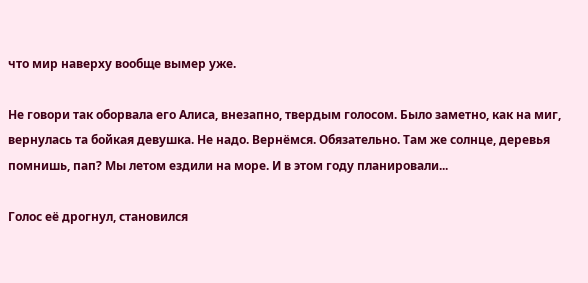что мир наверху вообще вымер уже.

Не говори так оборвала его Алиса, внезапно, твердым голосом. Было заметно, как на миг, вернулась та бойкая девушка. Не надо. Вернёмся. Обязательно. Там же солнце, деревья помнишь, пап? Мы летом ездили на море. И в этом году планировали...

Голос её дрогнул, становился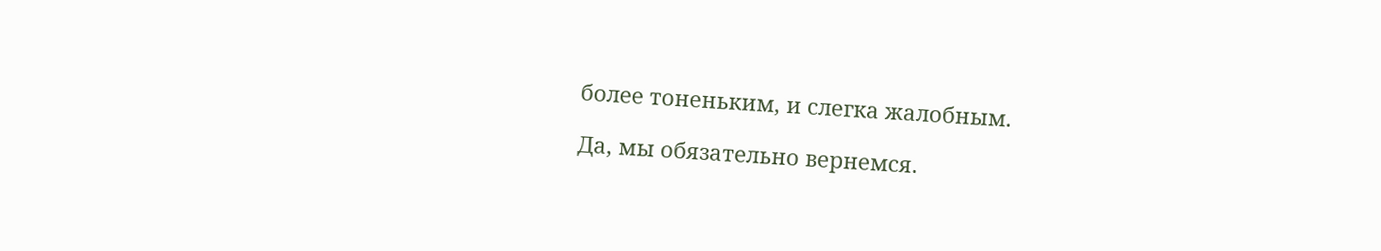более тоненьким, и слегка жалобным.

Да, мы обязательно вернемся.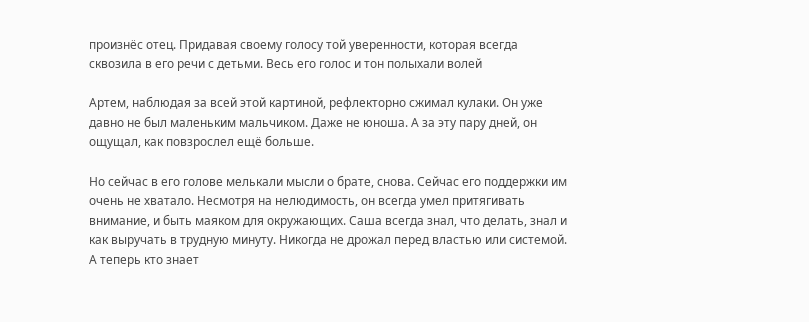произнёс отец. Придавая своему голосу той уверенности, которая всегда сквозила в его речи с детьми. Весь его голос и тон полыхали волей

Артем, наблюдая за всей этой картиной, рефлекторно сжимал кулаки. Он уже давно не был маленьким мальчиком. Даже не юноша. А за эту пару дней, он ощущал, как повзрослел ещё больше.

Но сейчас в его голове мелькали мысли о брате, снова. Сейчас его поддержки им очень не хватало. Несмотря на нелюдимость, он всегда умел притягивать внимание, и быть маяком для окружающих. Саша всегда знал, что делать, знал и как выручать в трудную минуту. Никогда не дрожал перед властью или системой. А теперь кто знает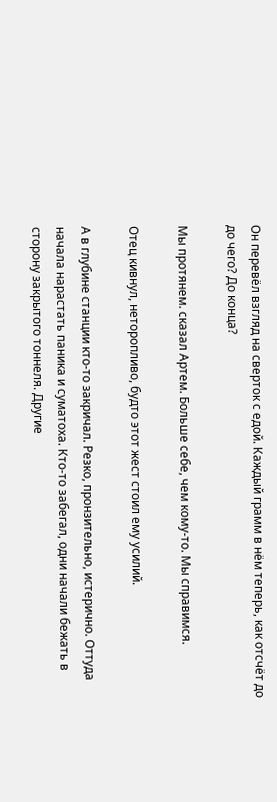Он перевёл взгляд на сверток с едой. Каждый грамм в нём теперь, как отсчёт до до чего? До конца?

Мы протянем. сказал Артем. Больше себе, чем кому-то. Мы справимся.

Отец кивнул, неторопливо, будто этот жест стоил ему усилий.

А в глубине станции кто-то закричал. Резко, пронзительно, истерично. Оттуда начала нарастать паника и суматоха. Кто-то забегал, одни начали бежать в сторону закрытого тоннеля. Другие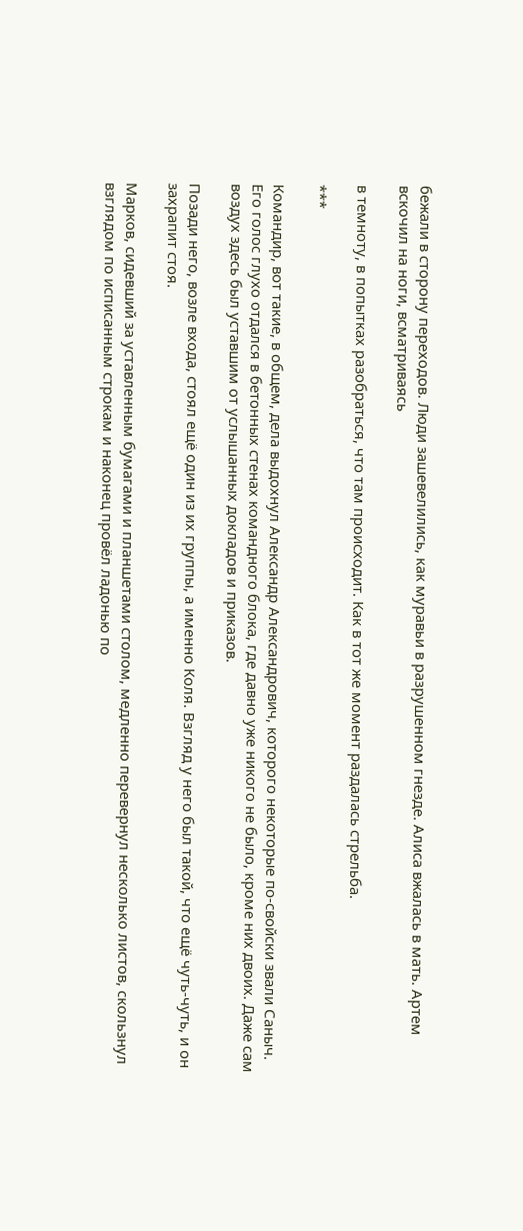бежали в сторону переходов. Люди зашевелились, как муравьи в разрушенном гнезде. Алиса вжалась в мать. Артем вскочил на ноги, всматриваясь

в темноту, в попытках разобраться, что там происходит. Как в тот же момент раздалась стрельба.

***

Командир, вот такие, в общем, дела выдохнул Александр Александрович, которого некоторые по-свойски звали Саныч. Его голос глухо отдался в бетонных стенах командного блока, где давно уже никого не было, кроме них двоих. Даже сам воздух здесь был уставшим от услышанных докладов и приказов.

Позади него, возле входа, стоял ещё один из их группы, а именно Коля. Взгляд у него был такой, что ещё чуть-чуть, и он захрапит стоя.

Марков, сидевший за уставленным бумагами и планшетами столом, медленно перевернул несколько листов, скользнул взглядом по исписанным строкам и наконец провёл ладонью по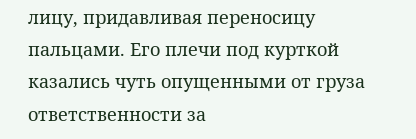лицу, придавливая переносицу пальцами. Его плечи под курткой казались чуть опущенными от груза ответственности за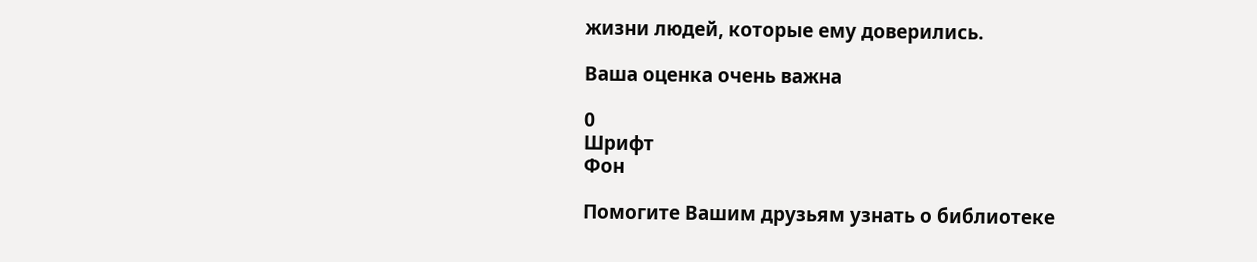жизни людей, которые ему доверились.

Ваша оценка очень важна

0
Шрифт
Фон

Помогите Вашим друзьям узнать о библиотеке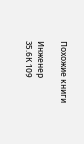Похожие книги

Инженер
35.6К 109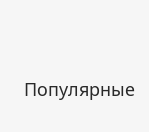Популярные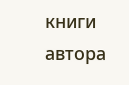книги автора